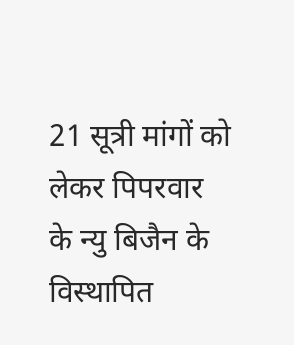21 सूत्री मांगों को लेकर पिपरवार के न्यु बिजैन के विस्थापित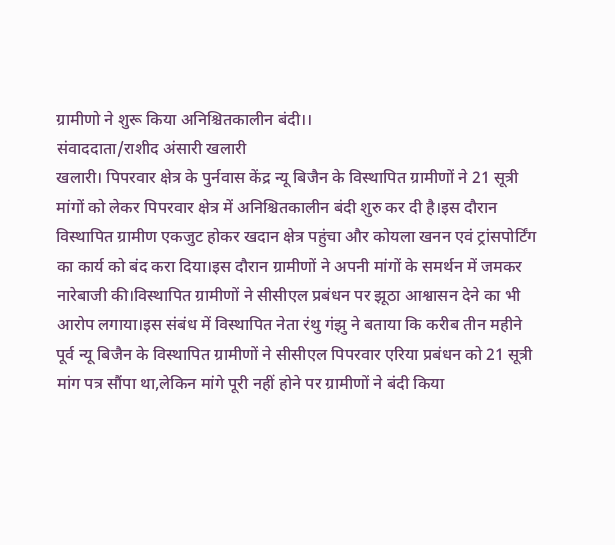ग्रामीणो ने शुरू किया अनिश्चितकालीन बंदी।।
संवाददाता/राशीद अंसारी खलारी
खलारी। पिपरवार क्षेत्र के पुर्नवास केंद्र न्यू बिजैन के विस्थापित ग्रामीणों ने 21 सूत्री मांगों को लेकर पिपरवार क्षेत्र में अनिश्चितकालीन बंदी शुरु कर दी है।इस दौरान विस्थापित ग्रामीण एकजुट होकर खदान क्षेत्र पहुंचा और कोयला खनन एवं ट्रांसपोर्टिंग का कार्य को बंद करा दिया।इस दौरान ग्रामीणों ने अपनी मांगों के समर्थन में जमकर नारेबाजी की।विस्थापित ग्रामीणों ने सीसीएल प्रबंधन पर झूठा आश्वासन देने का भी आरोप लगाया।इस संबंध में विस्थापित नेता रंथु गंझु ने बताया कि करीब तीन महीने पूर्व न्यू बिजैन के विस्थापित ग्रामीणों ने सीसीएल पिपरवार एरिया प्रबंधन को 21 सूत्री मांग पत्र सौंपा था,लेकिन मांगे पूरी नहीं होने पर ग्रामीणों ने बंदी किया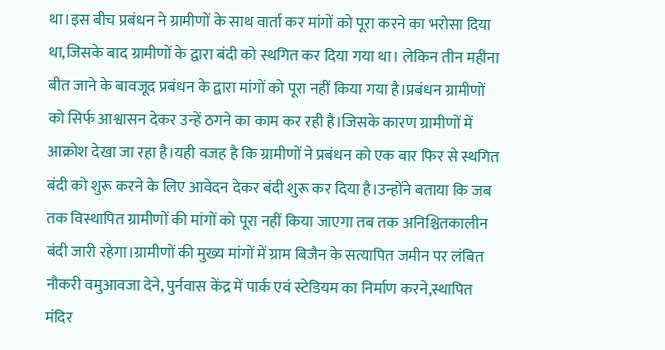था।इस बीच प्रबंधन ने ग्रामीणों के साथ वार्ता कर मांगों को पूरा करने का भरोसा दिया था,जिसके बाद ग्रामीणों के द्वारा बंदी को स्थगित कर दिया गया था। लेकिन तीन महीना बीत जाने के बावजूद प्रबंधन के द्वारा मांगों को पूरा नहीं किया गया है।प्रबंधन ग्रामीणों को सिर्फ आश्वासन देकर उन्हें ठगने का काम कर रही है।जिसके कारण ग्रामीणों में आक्रोश देखा जा रहा है।यही वजह है कि ग्रामीणों ने प्रबंधन को एक बार फिर से स्थगित बंदी को शुरू करने के लिए आवेदन देकर बंदी शुरू कर दिया है।उन्होंने बताया कि जब तक विस्थापित ग्रामीणों की मांगों को पूरा नहीं किया जाएगा तब तक अनिश्चितकालीन बंदी जारी रहेगा।ग्रामीणों की मुख्य मांगों में ग्राम बिजैन के सत्यापित जमीन पर लंबित नौकरी वमुआवजा देने, पुर्नवास केंद्र में पार्क एवं स्टेडियम का निर्माण करने,स्थापित मंदिर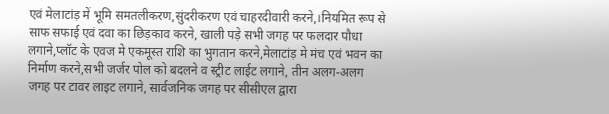एवं मेलाटांड़ में भूमि समतलीकरण,सुंदरीकरण एवं चाहरदीवारी करने,।नियमित रूप से साफ सफाई एवं दवा का छिड़काव करने, खाली पड़े सभी जगह पर फलदार पौधा लगाने,प्लॉट के एवज मे एकमूस्त राशि का भुगतान करने,मेलाटांड़ मे मंच एवं भवन का निर्माण करने,सभी जर्जर पोल को बदलने व स्ट्रीट लाईट लगाने, तीन अलग-अलग जगह पर टावर लाइट लगाने, सार्वजनिक जगह पर सीसीएल द्वारा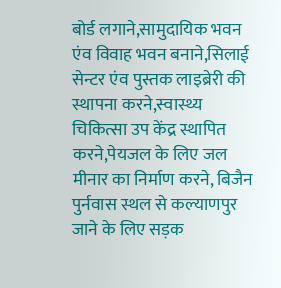बोर्ड लगाने,सामुदायिक भवन एंव विवाह भवन बनाने,सिलाई सेन्टर एंव पुस्तक लाइब्रेरी की स्थापना करने,स्वास्थ्य चिकित्सा उप केंद्र स्थापित करने,पेयजल के लिए जल मीनार का निर्माण करने, बिजैन पुर्नवास स्थल से कल्याणपुर जाने के लिए सड़क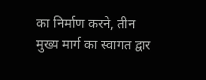का निर्माण करने, तीन मुख्य मार्ग का स्वागत द्वार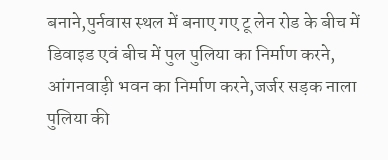बनाने,पुर्नवास स्थल में बनाए गए टू लेन रोड के बीच में डिवाइड एवं बीच में पुल पुलिया का निर्माण करने, आंगनवाड़ी भवन का निर्माण करने,जर्जर सड़क नाला पुलिया की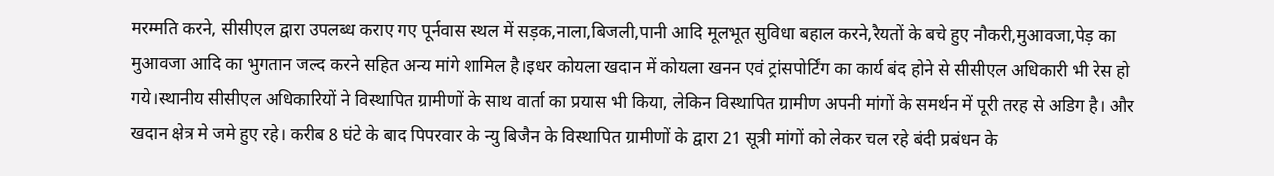मरम्मति करने, सीसीएल द्वारा उपलब्ध कराए गए पूर्नवास स्थल में सड़क,नाला,बिजली,पानी आदि मूलभूत सुविधा बहाल करने,रैयतों के बचे हुए नौकरी,मुआवजा,पेड़ का मुआवजा आदि का भुगतान जल्द करने सहित अन्य मांगे शामिल है।इधर कोयला खदान में कोयला खनन एवं ट्रांसपोर्टिंग का कार्य बंद होने से सीसीएल अधिकारी भी रेस हो गये।स्थानीय सीसीएल अधिकारियों ने विस्थापित ग्रामीणों के साथ वार्ता का प्रयास भी किया, लेकिन विस्थापित ग्रामीण अपनी मांगों के समर्थन में पूरी तरह से अडिग है। और खदान क्षेत्र मे जमे हुए रहे। करीब 8 घंटे के बाद पिपरवार के न्यु बिजैन के विस्थापित ग्रामीणों के द्वारा 21 सूत्री मांगों को लेकर चल रहे बंदी प्रबंधन के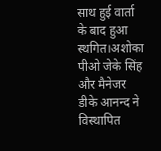साथ हुई वार्ता के बाद हुआ स्थगित।अशोका पीओ जेके सिंह और मैनेजर डीके आनन्द ने विस्थापित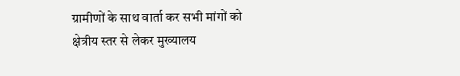ग्रामीणों के साथ वार्ता कर सभी मांगों को क्षेत्रीय स्तर से लेकर मुख्यालय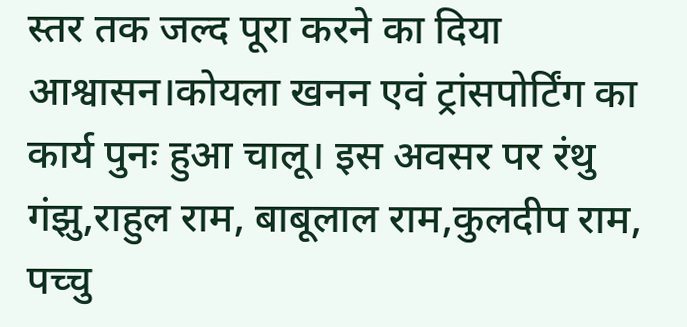स्तर तक जल्द पूरा करने का दिया आश्वासन।कोयला खनन एवं ट्रांसपोर्टिंग का कार्य पुनः हुआ चालू। इस अवसर पर रंथु गंझु,राहुल राम, बाबूलाल राम,कुलदीप राम, पच्चु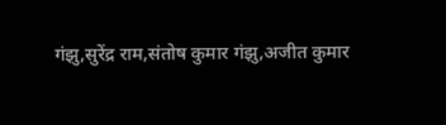गंझु,सुरेंद्र राम,संतोष कुमार गंझु,अजीत कुमार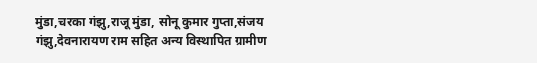मुंडा,चरका गंझु,राजू मुंडा, सोनू कुमार गुप्ता,संजय गंझु,देवनारायण राम सहित अन्य विस्थापित ग्रामीण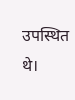उपस्थित थे।